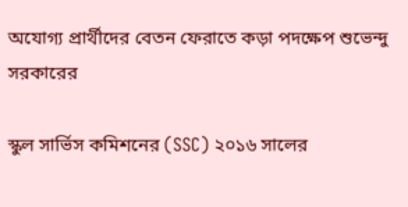অযোগ্য প্রার্থীদের বেতন ফেরাতে কড়া পদক্ষেপ শুভেন্দু সরকারের

স্কুল সার্ভিস কমিশনের (SSC) ২০১৬ সালের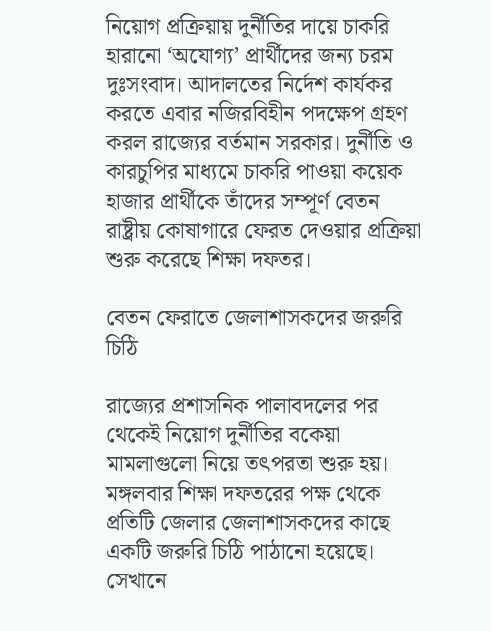নিয়োগ প্রক্রিয়ায় দুর্নীতির দায়ে চাকরি হারানো ‘অযোগ্য’ প্রার্থীদের জন্য চরম দুঃসংবাদ। আদালতের নির্দেশ কার্যকর করতে এবার নজিরবিহীন পদক্ষেপ গ্রহণ করল রাজ্যের বর্তমান সরকার। দুর্নীতি ও কারচুপির মাধ্যমে চাকরি পাওয়া কয়েক হাজার প্রার্থীকে তাঁদের সম্পূর্ণ বেতন রাষ্ট্রীয় কোষাগারে ফেরত দেওয়ার প্রক্রিয়া শুরু করেছে শিক্ষা দফতর।

বেতন ফেরাতে জেলাশাসকদের জরুরি চিঠি

রাজ্যের প্রশাসনিক পালাবদলের পর থেকেই নিয়োগ দুর্নীতির বকেয়া মামলাগুলো নিয়ে তৎপরতা শুরু হয়। মঙ্গলবার শিক্ষা দফতরের পক্ষ থেকে প্রতিটি জেলার জেলাশাসকদের কাছে একটি জরুরি চিঠি পাঠানো হয়েছে। সেখানে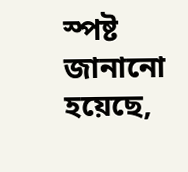স্পষ্ট জানানো হয়েছে,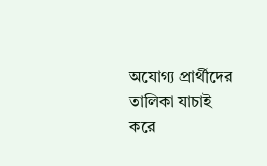অযোগ্য প্রার্থীদের তালিকা যাচাই করে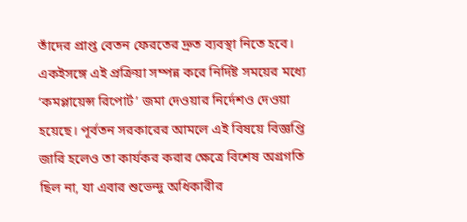তাঁদের প্রাপ্ত বেতন ফেরতের দ্রুত ব্যবস্থা নিতে হবে। একইসঙ্গে এই প্রক্রিয়া সম্পন্ন করে নির্দিষ্ট সময়ের মধ্যে ‘কমপ্লায়েন্স রিপোর্ট’ জমা দেওয়ার নির্দেশও দেওয়া হয়েছে। পূর্বতন সরকারের আমলে এই বিষয়ে বিজ্ঞপ্তি জারি হলেও তা কার্যকর করার ক্ষেত্রে বিশেষ অগ্রগতি ছিল না, যা এবার শুভেন্দু অধিকারীর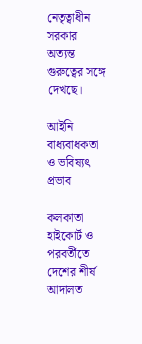নেতৃত্বাধীন সরকার অত্যন্ত গুরুত্বের সঙ্গে দেখছে।

আইনি বাধ্যবাধকতা ও ভবিষ্যৎ প্রভাব

কলকাতা হাইকোর্ট ও পরবর্তীতে দেশের শীর্ষ আদালত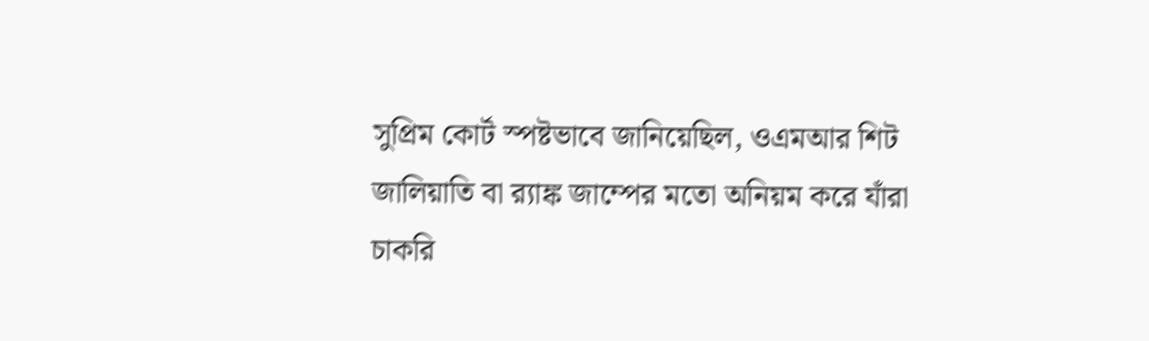সুপ্রিম কোর্ট স্পষ্টভাবে জানিয়েছিল, ওএমআর শিট জালিয়াতি বা র‍্যাঙ্ক জাম্পের মতো অনিয়ম করে যাঁরা চাকরি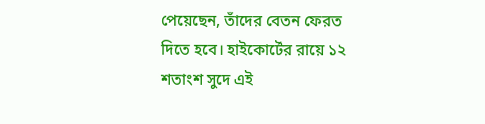পেয়েছেন, তাঁদের বেতন ফেরত দিতে হবে। হাইকোর্টের রায়ে ১২ শতাংশ সুদে এই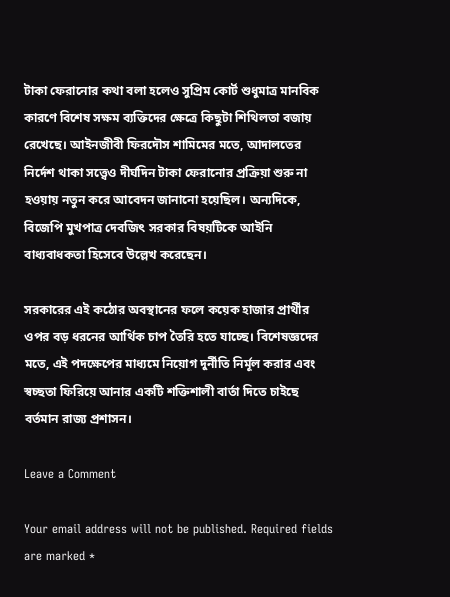টাকা ফেরানোর কথা বলা হলেও সুপ্রিম কোর্ট শুধুমাত্র মানবিক কারণে বিশেষ সক্ষম ব্যক্তিদের ক্ষেত্রে কিছুটা শিথিলতা বজায় রেখেছে। আইনজীবী ফিরদৌস শামিমের মতে, আদালতের নির্দেশ থাকা সত্ত্বেও দীর্ঘদিন টাকা ফেরানোর প্রক্রিয়া শুরু না হওয়ায় নতুন করে আবেদন জানানো হয়েছিল। অন্যদিকে, বিজেপি মুখপাত্র দেবজিৎ সরকার বিষয়টিকে আইনি বাধ্যবাধকতা হিসেবে উল্লেখ করেছেন।

সরকারের এই কঠোর অবস্থানের ফলে কয়েক হাজার প্রার্থীর ওপর বড় ধরনের আর্থিক চাপ তৈরি হতে যাচ্ছে। বিশেষজ্ঞদের মতে, এই পদক্ষেপের মাধ্যমে নিয়োগ দুর্নীতি নির্মূল করার এবং স্বচ্ছতা ফিরিয়ে আনার একটি শক্তিশালী বার্তা দিতে চাইছে বর্তমান রাজ্য প্রশাসন।

Leave a Comment

Your email address will not be published. Required fields are marked *